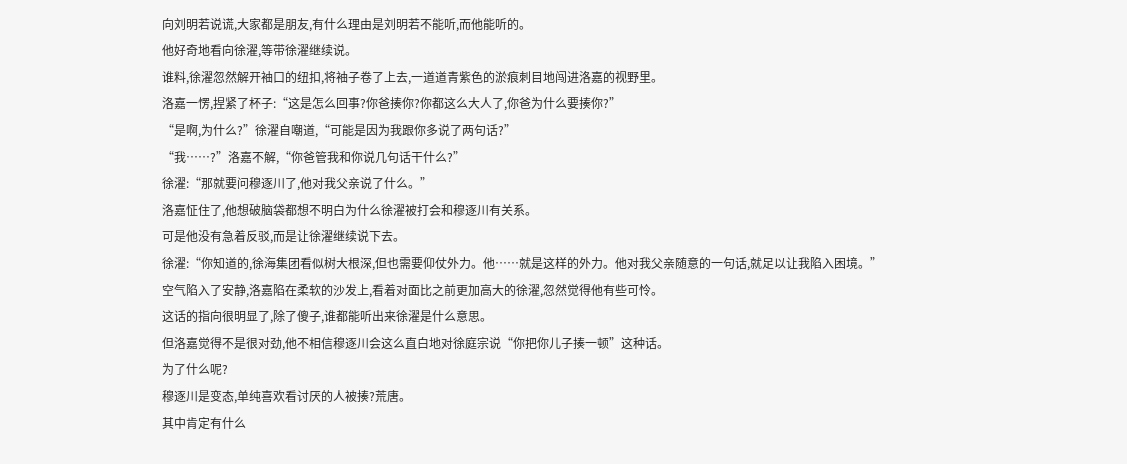向刘明若说谎,大家都是朋友,有什么理由是刘明若不能听,而他能听的。
他好奇地看向徐濯,等带徐濯继续说。
谁料,徐濯忽然解开袖口的纽扣,将袖子卷了上去,一道道青紫色的淤痕刺目地闯进洛嘉的视野里。
洛嘉一愣,捏紧了杯子:“这是怎么回事?你爸揍你?你都这么大人了,你爸为什么要揍你?”
“是啊,为什么?”徐濯自嘲道,“可能是因为我跟你多说了两句话?”
“我……?”洛嘉不解,“你爸管我和你说几句话干什么?”
徐濯:“那就要问穆逐川了,他对我父亲说了什么。”
洛嘉怔住了,他想破脑袋都想不明白为什么徐濯被打会和穆逐川有关系。
可是他没有急着反驳,而是让徐濯继续说下去。
徐濯:“你知道的,徐海集团看似树大根深,但也需要仰仗外力。他……就是这样的外力。他对我父亲随意的一句话,就足以让我陷入困境。”
空气陷入了安静,洛嘉陷在柔软的沙发上,看着对面比之前更加高大的徐濯,忽然觉得他有些可怜。
这话的指向很明显了,除了傻子,谁都能听出来徐濯是什么意思。
但洛嘉觉得不是很对劲,他不相信穆逐川会这么直白地对徐庭宗说“你把你儿子揍一顿”这种话。
为了什么呢?
穆逐川是变态,单纯喜欢看讨厌的人被揍?荒唐。
其中肯定有什么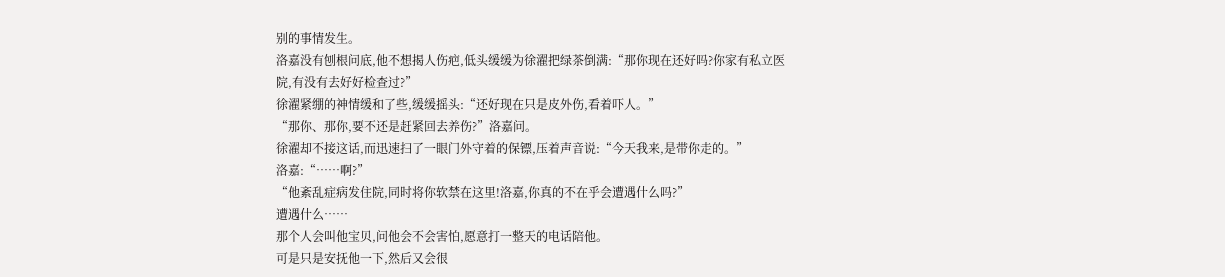别的事情发生。
洛嘉没有刨根问底,他不想揭人伤疤,低头缓缓为徐濯把绿茶倒满:“那你现在还好吗?你家有私立医院,有没有去好好检查过?”
徐濯紧绷的神情缓和了些,缓缓摇头:“还好现在只是皮外伤,看着吓人。”
“那你、那你,要不还是赶紧回去养伤?”洛嘉问。
徐濯却不接这话,而迅速扫了一眼门外守着的保镖,压着声音说:“今天我来,是带你走的。”
洛嘉:“……啊?”
“他紊乱症病发住院,同时将你软禁在这里!洛嘉,你真的不在乎会遭遇什么吗?”
遭遇什么……
那个人会叫他宝贝,问他会不会害怕,愿意打一整天的电话陪他。
可是只是安抚他一下,然后又会很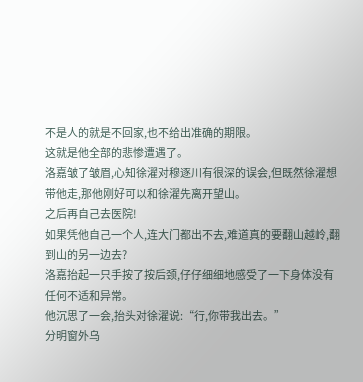不是人的就是不回家,也不给出准确的期限。
这就是他全部的悲惨遭遇了。
洛嘉皱了皱眉,心知徐濯对穆逐川有很深的误会,但既然徐濯想带他走,那他刚好可以和徐濯先离开望山。
之后再自己去医院!
如果凭他自己一个人,连大门都出不去,难道真的要翻山越岭,翻到山的另一边去?
洛嘉抬起一只手按了按后颈,仔仔细细地感受了一下身体没有任何不适和异常。
他沉思了一会,抬头对徐濯说:“行,你带我出去。”
分明窗外乌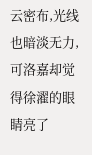云密布,光线也暗淡无力,可洛嘉却觉得徐濯的眼睛亮了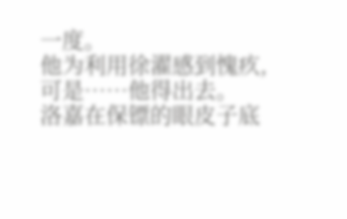一度。
他为利用徐濯感到愧疚,可是……他得出去。
洛嘉在保镖的眼皮子底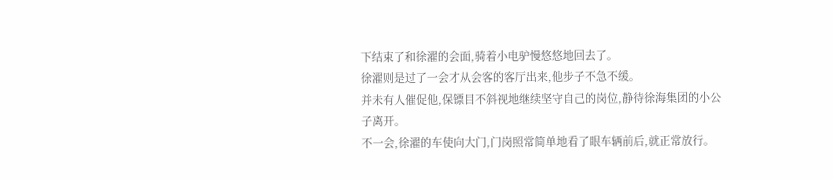下结束了和徐濯的会面,骑着小电驴慢悠悠地回去了。
徐濯则是过了一会才从会客的客厅出来,他步子不急不缓。
并未有人催促他,保镖目不斜视地继续坚守自己的岗位,静待徐海集团的小公子离开。
不一会,徐濯的车使向大门,门岗照常简单地看了眼车辆前后,就正常放行。